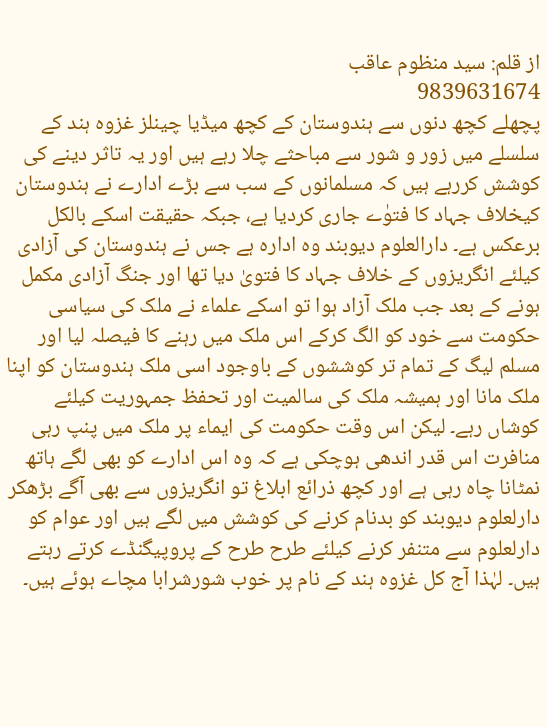از قلم: سید منظوم عاقب
9839631674
پچھلے کچھ دنوں سے ہندوستان کے کچھ میڈیا چینلز غزوہ ہند کے سلسلے میں زور و شور سے مباحثے چلا رہے ہیں اور یہ تاثر دینے کی کوشش کررہے ہیں کہ مسلمانوں کے سب سے بڑے ادارے نے ہندوستان کیخلاف جہاد کا فتوٰے جاری کردیا ہے، جبکہ حقیقت اسکے بالکل برعکس ہے۔ دارالعلوم دیوبند وہ ادارہ ہے جس نے ہندوستان کی آزادی کیلئے انگریزوں کے خلاف جہاد کا فتویٰ دیا تھا اور جنگ آزادی مکمل ہونے کے بعد جب ملک آزاد ہوا تو اسکے علماء نے ملک کی سیاسی حکومت سے خود کو الگ کرکے اس ملک میں رہنے کا فیصلہ لیا اور مسلم لیگ کے تمام تر کوششوں کے باوجود اسی ملک ہندوستان کو اپنا ملک مانا اور ہمیشہ ملک کی سالمیت اور تحفظ جمہوریت کیلئے کوشاں رہے۔ لیکن اس وقت حکومت کی ایماء پر ملک میں پنپ رہی منافرت اس قدر اندھی ہوچکی ہے کہ وہ اس ادارے کو بھی لگے ہاتھ نمٹانا چاہ رہی ہے اور کچھ ذرائع ابلاغ تو انگریزوں سے بھی آگے بڑھکر دارلعلوم دیوبند کو بدنام کرنے کی کوشش میں لگے ہیں اور عوام کو دارلعلوم سے متنفر کرنے کیلئے طرح طرح کے پروپیگنڈے کرتے رہتے ہیں۔ لہٰذا آج کل غزوہ ہند کے نام پر خوب شورشرابا مچاے ہوئے ہیں۔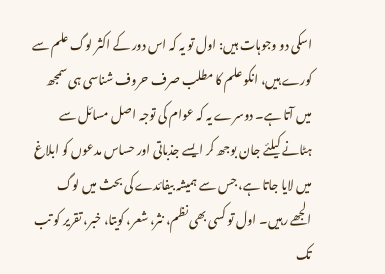اسکی دو وجوہات ہیں: اول تو یہ کہ اس دور کے اکثر لوگ علم سے کورے ہیں، انکو علم کا مطلب صرف حروف شناسی ہی سمجھ میں آتا ہے۔ دوسرے یہ کہ عوام کی توجہ اصل مسائل سے ہٹانے کیلئے جان بوجھ کر ایسے جذباتی اور حساس مدعوں کو ابلاغ میں لایا جاتا ہے، جس سے ہمیشہ بیفائدے کی بحث میں لوگ الجھے رہیں۔ اول تو کسی بھی نظم، نثر، شعر، کویتا، خبر، تقریر کو تب تک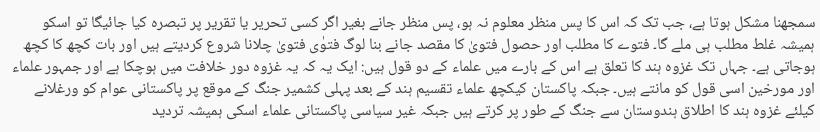سمجھنا مشکل ہوتا ہے، جب تک کہ اس کا پس منظر معلوم نہ ہو، پس منظر جانے بغیر اگر کسی تحریر یا تقریر پر تبصرہ کیا جائیگا تو اسکو ہمیشہ غلط مطلب ہی ملے گا۔ فتوے کا مطلب اور حصول فتویٰ کا مقصد جانے بنا لوگ فتوٰی فتویٰ چلانا شروع کردیتے ہیں اور بات کچھ کا کچھ ہوجاتی ہے۔ جہاں تک غزوہ ہند کا تعلق ہے اس کے بارے میں علماء کے دو قول ہیں: ایک یہ کہ یہ غزوہ دور خلافت میں ہوچکا ہے اور جمہور علماء اور مورخین اسی قول کو مانتے ہیں۔ جبکہ پاکستان کیکچھ علماء تقسیم ہند کے بعد پہلی کشمیر جنگ کے موقع پر پاکستانی عوام کو ورغلانے کیلئے غزوہ ہند کا اطلاق ہندوستان سے جنگ کے طور پر کرتے ہیں جبکہ غیر سیاسی پاکستانی علماء اسکی ہمیشہ تردید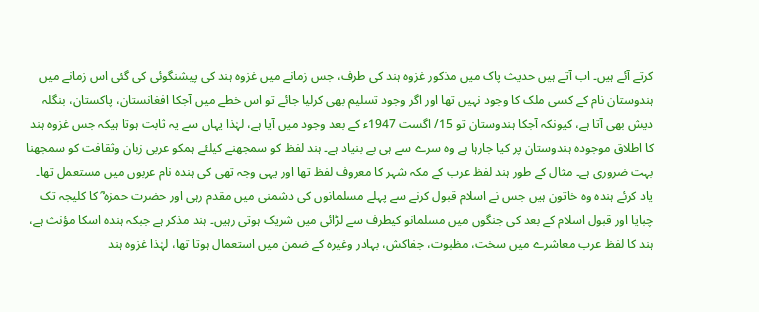کرتے آئے ہیں۔ اب آتے ہیں حدیث پاک میں مذکور غزوہ ہند کی طرف، جس زمانے میں غزوہ ہند کی پیشنگوئی کی گئی اس زمانے میں ہندوستان نام کے کسی ملک کا وجود نہیں تھا اور اگر وجود تسلیم بھی کرلیا جائے تو اس خطے میں آجکا افغانستان، پاکستان، بنگلہ دیش بھی آتا ہے، کیونکہ آجکا ہندوستان تو 15/ اگست 1947ء کے بعد وجود میں آیا ہے، لہٰذا یہاں سے یہ ثابت ہوتا ہیکہ جس غزوہ ہند کا اطلاق موجودہ ہندوستان پر کیا جارہا ہے وہ سرے سے ہی بے بنیاد ہے۔ ہند لفظ کو سمجھنے کیلئے ہمکو عربی زبان وثقافت کو سمجھنا بہت ضروری ہے۔ مثال کے طور ہند لفظ عرب کے مکہ شہر کا معروف لفظ تھا اور یہی وجہ تھی کی ہندہ نام عربوں میں مستعمل تھا۔ یاد کرئے ہندہ وہ خاتون ہیں جس نے اسلام قبول کرنے سے پہلے مسلمانوں کی دشمنی میں مقدم رہی اور حضرت حمزہ ؓ کا کلیجہ تک چبایا اور قبول اسلام کے بعد کی جنگوں میں مسلمانو کیطرف سے لڑائی میں شریک ہوتی رہیں۔ ہند مذکر ہے جبکہ ہندہ اسکا مؤنث ہے، ہند کا لفظ عرب معاشرے میں سخت، مظبوت، جفاکش، بہادر وغیرہ کے ضمن میں استعمال ہوتا تھا، لہٰذا غزوہ ہند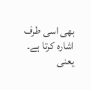بھی اسی طرف اشارہ کرتا ہے۔ یعنی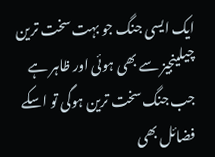ایک ایسی جنگ جو بہت سخت ترین چیلینجیز سے بھی ہوئی اور ظاہر ہے جب جنگ سخت ترین ہوگی تو اسکے فضائل بھی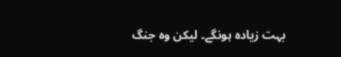بہت زیادہ ہونگے۔ لیکن وہ جنگ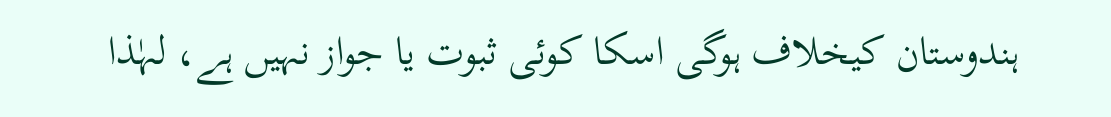ہندوستان کیخلاف ہوگی اسکا کوئی ثبوت یا جواز نہیں ہے، لہٰذا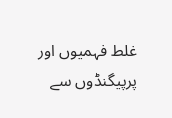غلط فہمیوں اور پرپیگنڈوں سے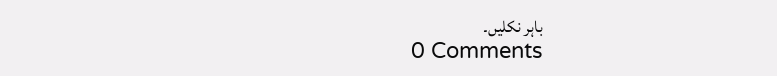باہر نکلیں۔
0 Comments